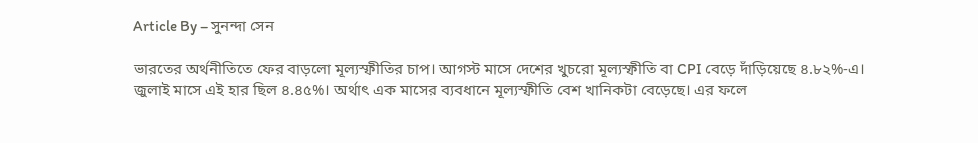Article By – সুনন্দা সেন

ভারতের অর্থনীতিতে ফের বাড়লো মূল্যস্ফীতির চাপ। আগস্ট মাসে দেশের খুচরো মূল্যস্ফীতি বা CPI বেড়ে দাঁড়িয়েছে ৪.৮২%-এ। জুলাই মাসে এই হার ছিল ৪.৪৫%। অর্থাৎ এক মাসের ব্যবধানে মূল্যস্ফীতি বেশ খানিকটা বেড়েছে। এর ফলে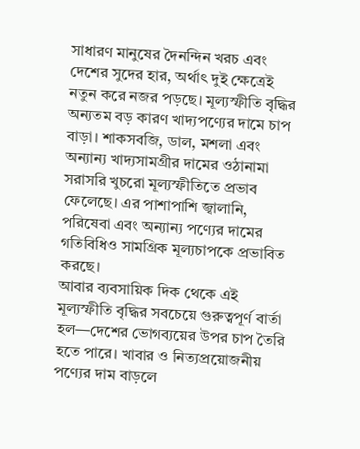সাধারণ মানুষের দৈনন্দিন খরচ এবং দেশের সুদের হার, অর্থাৎ দুই ক্ষেত্রেই নতুন করে নজর পড়ছে। মূল্যস্ফীতি বৃদ্ধির অন্যতম বড় কারণ খাদ্যপণ্যের দামে চাপ বাড়া। শাকসবজি, ডাল, মশলা এবং অন্যান্য খাদ্যসামগ্রীর দামের ওঠানামা সরাসরি খুচরো মূল্যস্ফীতিতে প্রভাব ফেলেছে। এর পাশাপাশি জ্বালানি, পরিষেবা এবং অন্যান্য পণ্যের দামের গতিবিধিও সামগ্রিক মূল্যচাপকে প্রভাবিত করছে।
আবার ব্যবসায়িক দিক থেকে এই মূল্যস্ফীতি বৃদ্ধির সবচেয়ে গুরুত্বপূর্ণ বার্তা হল—দেশের ভোগব্যয়ের উপর চাপ তৈরি হতে পারে। খাবার ও নিত্যপ্রয়োজনীয় পণ্যের দাম বাড়লে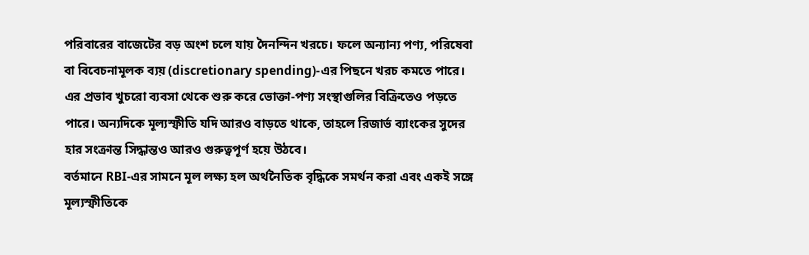পরিবারের বাজেটের বড় অংশ চলে যায় দৈনন্দিন খরচে। ফলে অন্যান্য পণ্য, পরিষেবা বা বিবেচনামূলক ব্যয় (discretionary spending)-এর পিছনে খরচ কমতে পারে। এর প্রভাব খুচরো ব্যবসা থেকে শুরু করে ভোক্তা-পণ্য সংস্থাগুলির বিক্রিতেও পড়তে পারে। অন্যদিকে মূল্যস্ফীতি যদি আরও বাড়তে থাকে, তাহলে রিজার্ভ ব্যাংকের সুদের হার সংক্রান্ত সিদ্ধান্তও আরও গুরুত্বপূর্ণ হয়ে উঠবে।
বর্তমানে RBI-এর সামনে মূল লক্ষ্য হল অর্থনৈতিক বৃদ্ধিকে সমর্থন করা এবং একই সঙ্গে মূল্যস্ফীতিকে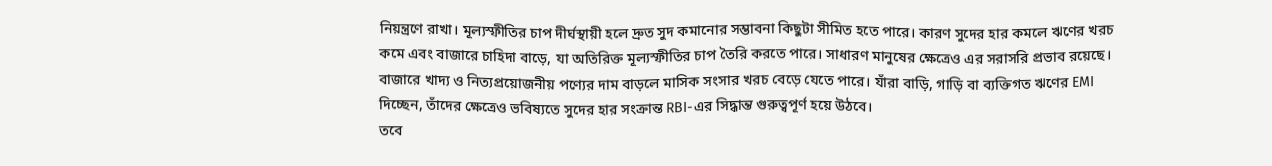নিয়ন্ত্রণে রাখা। মূল্যস্ফীতির চাপ দীর্ঘস্থায়ী হলে দ্রুত সুদ কমানোর সম্ভাবনা কিছুটা সীমিত হতে পারে। কারণ সুদের হার কমলে ঋণের খরচ কমে এবং বাজারে চাহিদা বাড়ে, যা অতিরিক্ত মূল্যস্ফীতির চাপ তৈরি করতে পারে। সাধারণ মানুষের ক্ষেত্রেও এর সরাসরি প্রভাব রয়েছে। বাজারে খাদ্য ও নিত্যপ্রয়োজনীয় পণ্যের দাম বাড়লে মাসিক সংসার খরচ বেড়ে যেতে পারে। যাঁরা বাড়ি, গাড়ি বা ব্যক্তিগত ঋণের EMI দিচ্ছেন, তাঁদের ক্ষেত্রেও ভবিষ্যতে সুদের হার সংক্রান্ত RBI-এর সিদ্ধান্ত গুরুত্বপূর্ণ হয়ে উঠবে।
তবে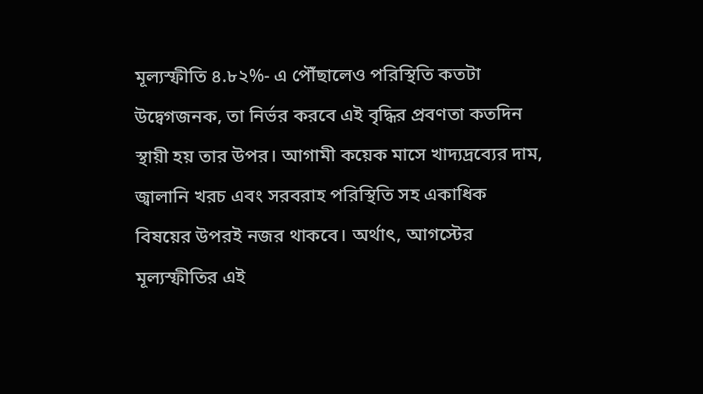মূল্যস্ফীতি ৪.৮২%- এ পৌঁছালেও পরিস্থিতি কতটা উদ্বেগজনক, তা নির্ভর করবে এই বৃদ্ধির প্রবণতা কতদিন স্থায়ী হয় তার উপর। আগামী কয়েক মাসে খাদ্যদ্রব্যের দাম, জ্বালানি খরচ এবং সরবরাহ পরিস্থিতি সহ একাধিক বিষয়ের উপরই নজর থাকবে। অর্থাৎ, আগস্টের মূল্যস্ফীতির এই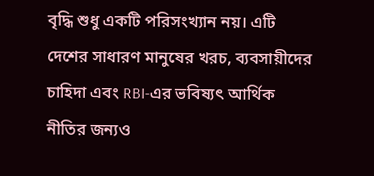বৃদ্ধি শুধু একটি পরিসংখ্যান নয়। এটি দেশের সাধারণ মানুষের খরচ, ব্যবসায়ীদের চাহিদা এবং RBI-এর ভবিষ্যৎ আর্থিক নীতির জন্যও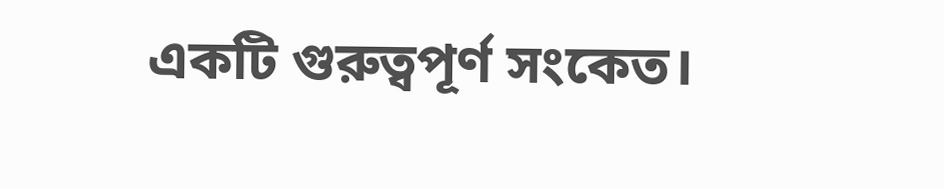একটি গুরুত্বপূর্ণ সংকেত।